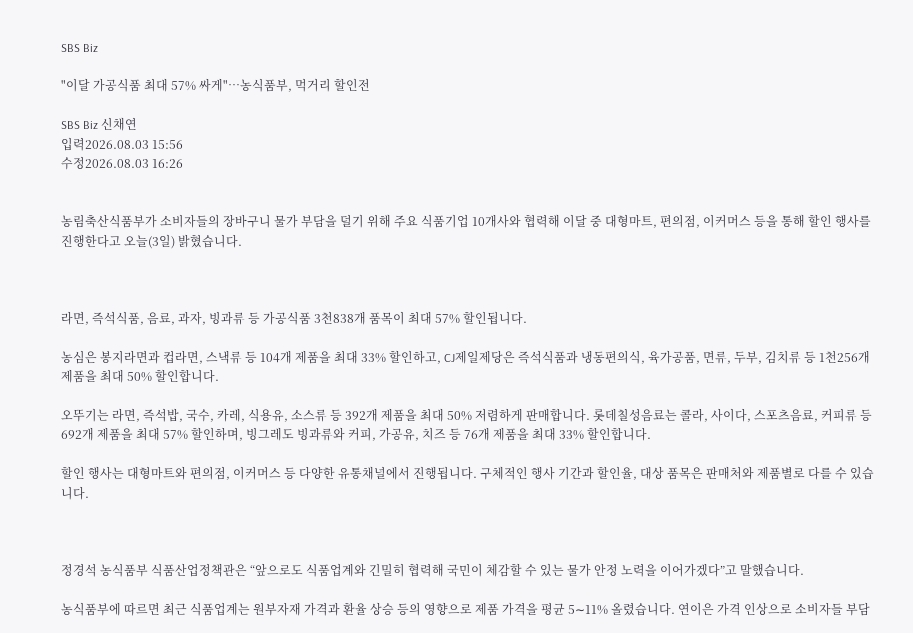SBS Biz

"이달 가공식품 최대 57% 싸게"…농식품부, 먹거리 할인전

SBS Biz 신채연
입력2026.08.03 15:56
수정2026.08.03 16:26


농림축산식품부가 소비자들의 장바구니 물가 부담을 덜기 위해 주요 식품기업 10개사와 협력해 이달 중 대형마트, 편의점, 이커머스 등을 통해 할인 행사를 진행한다고 오늘(3일) 밝혔습니다.



라면, 즉석식품, 음료, 과자, 빙과류 등 가공식품 3천838개 품목이 최대 57% 할인됩니다.

농심은 봉지라면과 컵라면, 스낵류 등 104개 제품을 최대 33% 할인하고, CJ제일제당은 즉석식품과 냉동편의식, 육가공품, 면류, 두부, 김치류 등 1천256개 제품을 최대 50% 할인합니다.

오뚜기는 라면, 즉석밥, 국수, 카레, 식용유, 소스류 등 392개 제품을 최대 50% 저렴하게 판매합니다. 롯데칠성음료는 콜라, 사이다, 스포츠음료, 커피류 등 692개 제품을 최대 57% 할인하며, 빙그레도 빙과류와 커피, 가공유, 치즈 등 76개 제품을 최대 33% 할인합니다.

할인 행사는 대형마트와 편의점, 이커머스 등 다양한 유통채널에서 진행됩니다. 구체적인 행사 기간과 할인율, 대상 품목은 판매처와 제품별로 다를 수 있습니다.



정경석 농식품부 식품산업정책관은 “앞으로도 식품업계와 긴밀히 협력해 국민이 체감할 수 있는 물가 안정 노력을 이어가겠다”고 말했습니다.

농식품부에 따르면 최근 식품업계는 원부자재 가격과 환율 상승 등의 영향으로 제품 가격을 평균 5∼11% 올렸습니다. 연이은 가격 인상으로 소비자들 부담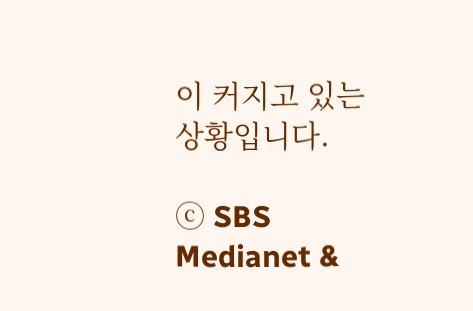이 커지고 있는 상황입니다.

ⓒ SBS Medianet &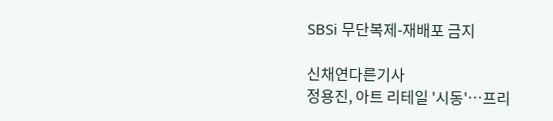SBSi 무단복제-재배포 금지

신채연다른기사
정용진, 아트 리테일 '시동'…프리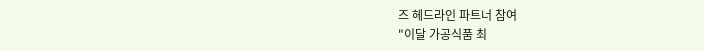즈 헤드라인 파트너 참여
"이달 가공식품 최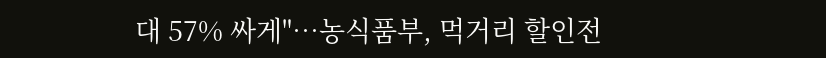대 57% 싸게"…농식품부, 먹거리 할인전